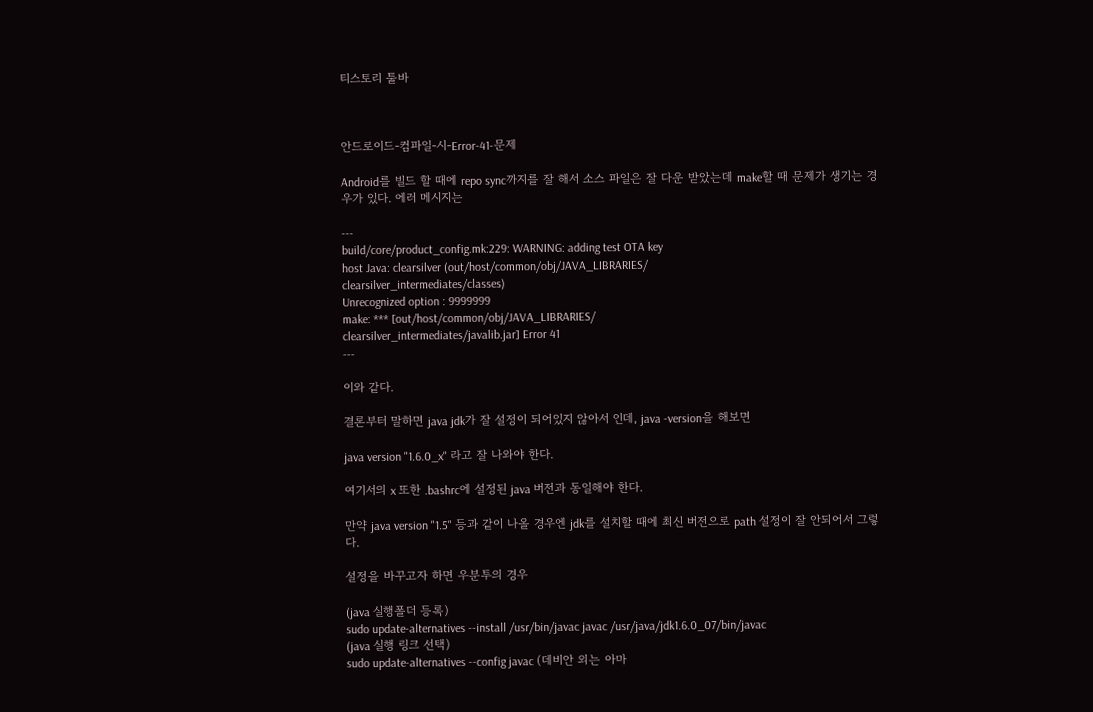티스토리 툴바



안드로이드-컴파일-시-Error-41-문제

Android를 빌드 할 때에 repo sync까지를 잘 해서 소스 파일은 잘 다운 받았는데 make할 때 문제가 생기는 경우가 있다. 에러 메시지는

---
build/core/product_config.mk:229: WARNING: adding test OTA key
host Java: clearsilver (out/host/common/obj/JAVA_LIBRARIES/
clearsilver_intermediates/classes)
Unrecognized option : 9999999
make: *** [out/host/common/obj/JAVA_LIBRARIES/
clearsilver_intermediates/javalib.jar] Error 41
---

이와 같다.

결론부터 말하면 java jdk가 잘 설정이 되어있지 않아서 인데, java -version을 해보면

java version "1.6.0_x" 라고 잘 나와야 한다.

여기서의 x 또한 .bashrc에 설정된 java 버전과 동일해야 한다.

만약 java version "1.5" 등과 같이 나올 경우엔 jdk를 설치할 때에 최신 버전으로 path 설정이 잘 안되어서 그렇다.

설정을 바꾸고자 하면 우분투의 경우

(java 실행폴더 등록)
sudo update-alternatives --install /usr/bin/javac javac /usr/java/jdk1.6.0_07/bin/javac
(java 실행 링크 선택)
sudo update-alternatives --config javac (데비안 외는 아마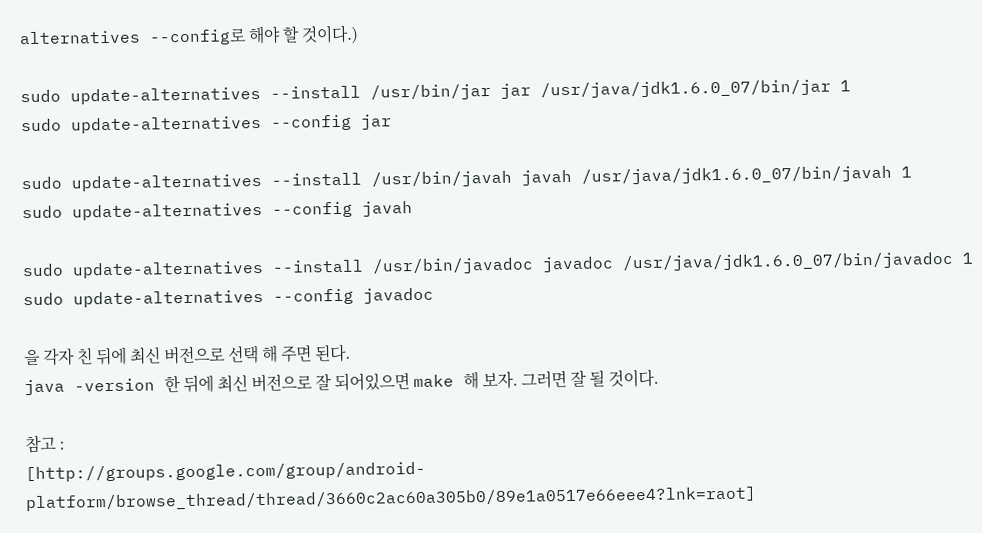alternatives --config로 해야 할 것이다.)

sudo update-alternatives --install /usr/bin/jar jar /usr/java/jdk1.6.0_07/bin/jar 1
sudo update-alternatives --config jar

sudo update-alternatives --install /usr/bin/javah javah /usr/java/jdk1.6.0_07/bin/javah 1
sudo update-alternatives --config javah

sudo update-alternatives --install /usr/bin/javadoc javadoc /usr/java/jdk1.6.0_07/bin/javadoc 1
sudo update-alternatives --config javadoc

을 각자 친 뒤에 최신 버전으로 선택 해 주면 된다.
java -version 한 뒤에 최신 버전으로 잘 되어있으면 make 해 보자. 그러면 잘 될 것이다.

참고 :
[http://groups.google.com/group/android-platform/browse_thread/thread/3660c2ac60a305b0/89e1a0517e66eee4?lnk=raot]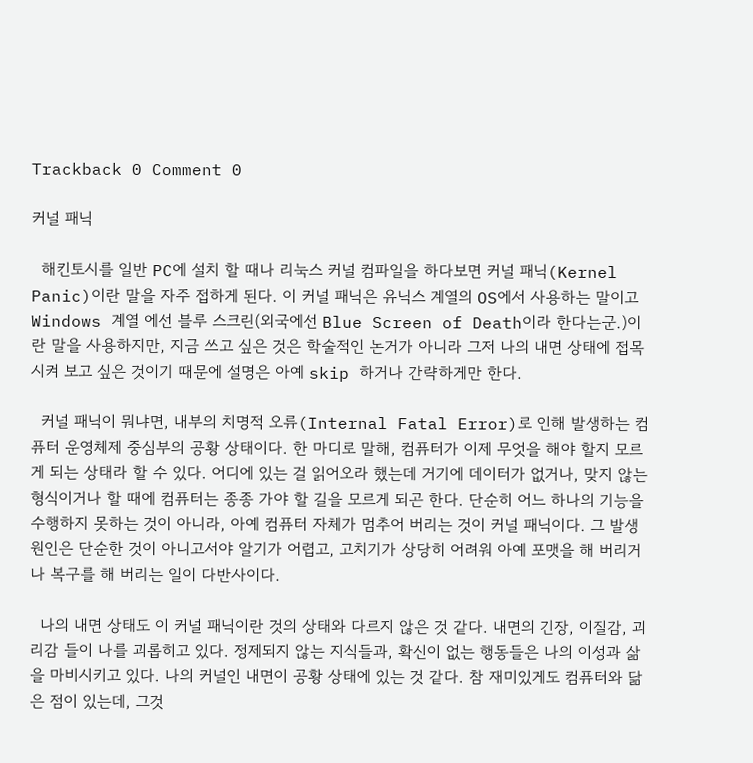Trackback 0 Comment 0

커널 패닉

  해킨토시를 일반 PC에 설치 할 때나 리눅스 커널 컴파일을 하다보면 커널 패닉(Kernel Panic)이란 말을 자주 접하게 된다. 이 커널 패닉은 유닉스 계열의 OS에서 사용하는 말이고 Windows 계열 에선 블루 스크린(외국에선 Blue Screen of Death이라 한다는군.)이란 말을 사용하지만, 지금 쓰고 싶은 것은 학술적인 논거가 아니라 그저 나의 내면 상태에 접목시켜 보고 싶은 것이기 때문에 설명은 아예 skip 하거나 간략하게만 한다.

  커널 패닉이 뭐냐면, 내부의 치명적 오류(Internal Fatal Error)로 인해 발생하는 컴퓨터 운영체제 중심부의 공황 상태이다. 한 마디로 말해, 컴퓨터가 이제 무엇을 해야 할지 모르게 되는 상태라 할 수 있다. 어디에 있는 걸 읽어오라 했는데 거기에 데이터가 없거나, 맞지 않는 형식이거나 할 때에 컴퓨터는 종종 가야 할 길을 모르게 되곤 한다. 단순히 어느 하나의 기능을 수행하지 못하는 것이 아니라, 아예 컴퓨터 자체가 멈추어 버리는 것이 커널 패닉이다. 그 발생 원인은 단순한 것이 아니고서야 알기가 어렵고, 고치기가 상당히 어려워 아예 포맷을 해 버리거나 복구를 해 버리는 일이 다반사이다.

  나의 내면 상태도 이 커널 패닉이란 것의 상태와 다르지 않은 것 같다. 내면의 긴장, 이질감, 괴리감 들이 나를 괴롭히고 있다. 정제되지 않는 지식들과, 확신이 없는 행동들은 나의 이성과 삶을 마비시키고 있다. 나의 커널인 내면이 공황 상태에 있는 것 같다. 참 재미있게도 컴퓨터와 닮은 점이 있는데, 그것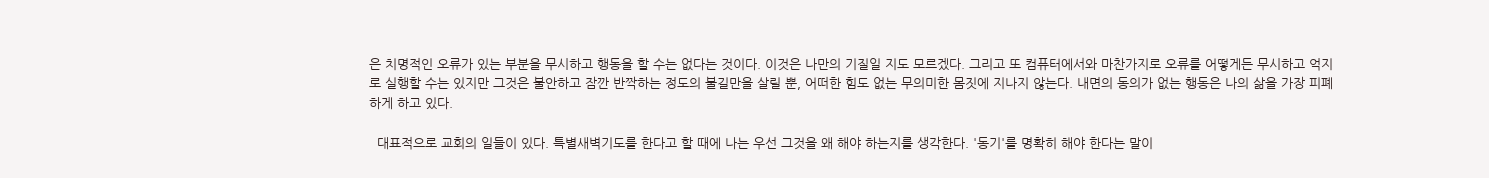은 치명적인 오류가 있는 부분을 무시하고 행동을 할 수는 없다는 것이다. 이것은 나만의 기질일 지도 모르겠다. 그리고 또 컴퓨터에서와 마찬가지로 오류를 어떻게든 무시하고 억지로 실행할 수는 있지만 그것은 불안하고 잠깐 반짝하는 정도의 불길만을 살릴 뿐, 어떠한 힘도 없는 무의미한 몸짓에 지나지 않는다. 내면의 동의가 없는 행동은 나의 삶을 가장 피폐하게 하고 있다.

  대표적으로 교회의 일들이 있다. 특별새벽기도를 한다고 할 때에 나는 우선 그것을 왜 해야 하는지를 생각한다. '동기'를 명확히 해야 한다는 말이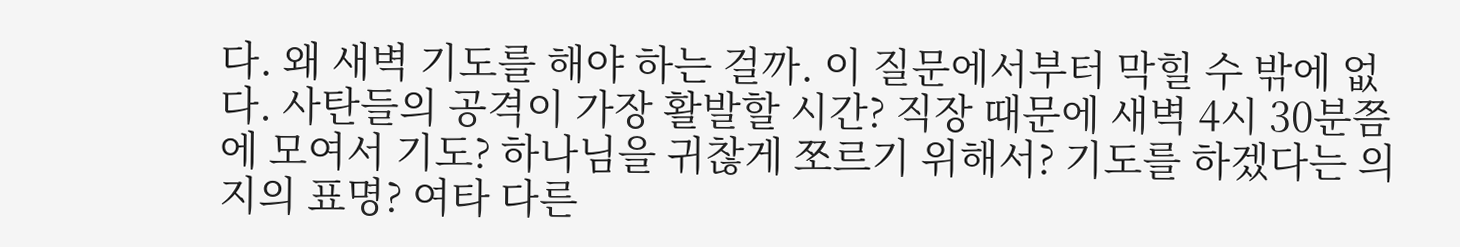다. 왜 새벽 기도를 해야 하는 걸까. 이 질문에서부터 막힐 수 밖에 없다. 사탄들의 공격이 가장 활발할 시간? 직장 때문에 새벽 4시 30분쯤에 모여서 기도? 하나님을 귀찮게 쪼르기 위해서? 기도를 하겠다는 의지의 표명? 여타 다른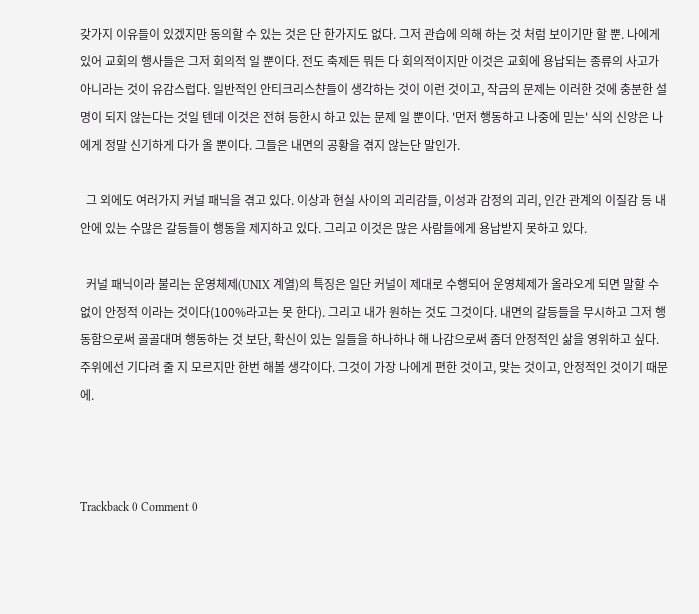갖가지 이유들이 있겠지만 동의할 수 있는 것은 단 한가지도 없다. 그저 관습에 의해 하는 것 처럼 보이기만 할 뿐. 나에게 있어 교회의 행사들은 그저 회의적 일 뿐이다. 전도 축제든 뭐든 다 회의적이지만 이것은 교회에 용납되는 종류의 사고가 아니라는 것이 유감스럽다. 일반적인 안티크리스챤들이 생각하는 것이 이런 것이고, 작금의 문제는 이러한 것에 충분한 설명이 되지 않는다는 것일 텐데 이것은 전혀 등한시 하고 있는 문제 일 뿐이다. '먼저 행동하고 나중에 믿는' 식의 신앙은 나에게 정말 신기하게 다가 올 뿐이다. 그들은 내면의 공황을 겪지 않는단 말인가.

  그 외에도 여러가지 커널 패닉을 겪고 있다. 이상과 현실 사이의 괴리감들, 이성과 감정의 괴리, 인간 관계의 이질감 등 내 안에 있는 수많은 갈등들이 행동을 제지하고 있다. 그리고 이것은 많은 사람들에게 용납받지 못하고 있다.

  커널 패닉이라 불리는 운영체제(UNIX 계열)의 특징은 일단 커널이 제대로 수행되어 운영체제가 올라오게 되면 말할 수 없이 안정적 이라는 것이다(100%라고는 못 한다). 그리고 내가 원하는 것도 그것이다. 내면의 갈등들을 무시하고 그저 행동함으로써 골골대며 행동하는 것 보단, 확신이 있는 일들을 하나하나 해 나감으로써 좀더 안정적인 삶을 영위하고 싶다. 주위에선 기다려 줄 지 모르지만 한번 해볼 생각이다. 그것이 가장 나에게 편한 것이고, 맞는 것이고, 안정적인 것이기 때문에.



Trackback 0 Comment 0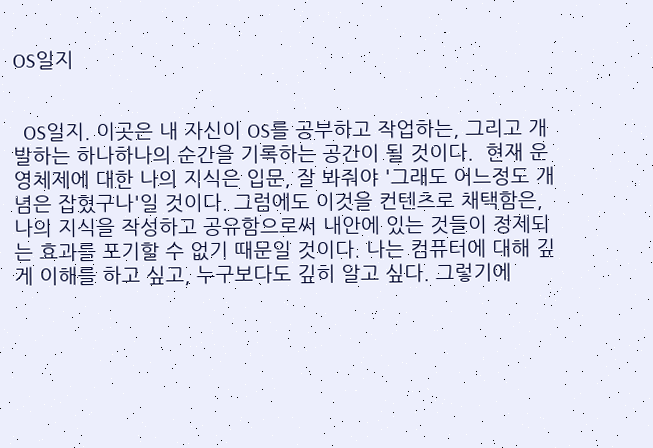OS일지


  OS일지. 이곳은 내 자신이 OS를 공부하고 작업하는, 그리고 개발하는 하나하나의 순간을 기록하는 공간이 될 것이다.  현재 운영체제에 대한 나의 지식은 입문, 잘 봐줘야 '그래도 어느정도 개념은 잡혔구나'일 것이다. 그럼에도 이것을 컨텐츠로 채택함은, 나의 지식을 작성하고 공유함으로써 내안에 있는 것들이 정제되는 효과를 포기할 수 없기 때문일 것이다. 나는 컴퓨터에 대해 깊게 이해를 하고 싶고, 누구보다도 깊히 알고 싶다. 그렇기에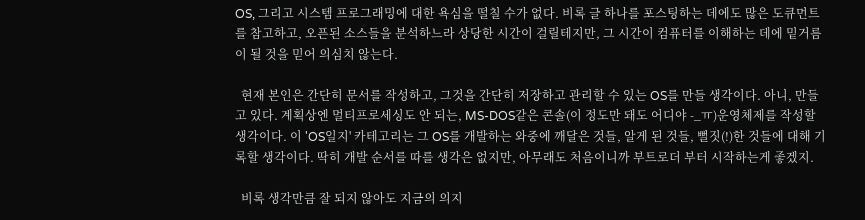OS, 그리고 시스템 프로그래밍에 대한 욕심을 떨칠 수가 없다. 비록 글 하나를 포스팅하는 데에도 많은 도큐먼트를 참고하고, 오픈된 소스들을 분석하느라 상당한 시간이 걸릴테지만, 그 시간이 컴퓨터를 이해하는 데에 밑거름이 될 것을 믿어 의심치 않는다.

  현재 본인은 간단히 문서를 작성하고, 그것을 간단히 저장하고 관리할 수 있는 OS를 만들 생각이다. 아니, 만들고 있다. 계획상엔 멀티프로세싱도 안 되는, MS-DOS같은 콘솔(이 정도만 돼도 어디야 -_ㅠ)운영체제를 작성할 생각이다. 이 'OS일지' 카테고리는 그 OS를 개발하는 와중에 깨달은 것들, 알게 된 것들, 뻘짓(!)한 것들에 대해 기록할 생각이다. 딱히 개발 순서를 따를 생각은 없지만, 아무래도 처음이니까 부트로더 부터 시작하는게 좋겠지.

  비록 생각만큼 잘 되지 않아도 지금의 의지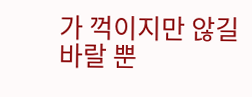가 꺽이지만 않길 바랄 뿐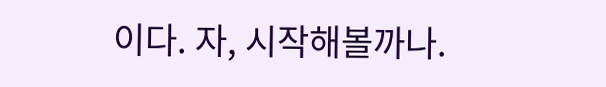이다. 자, 시작해볼까나.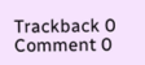Trackback 0 Comment 0